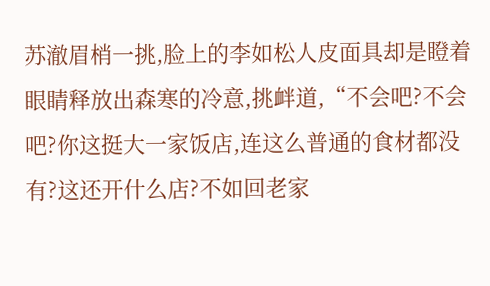苏澈眉梢一挑,脸上的李如松人皮面具却是瞪着眼睛释放出森寒的冷意,挑衅道,“不会吧?不会吧?你这挺大一家饭店,连这么普通的食材都没有?这还开什么店?不如回老家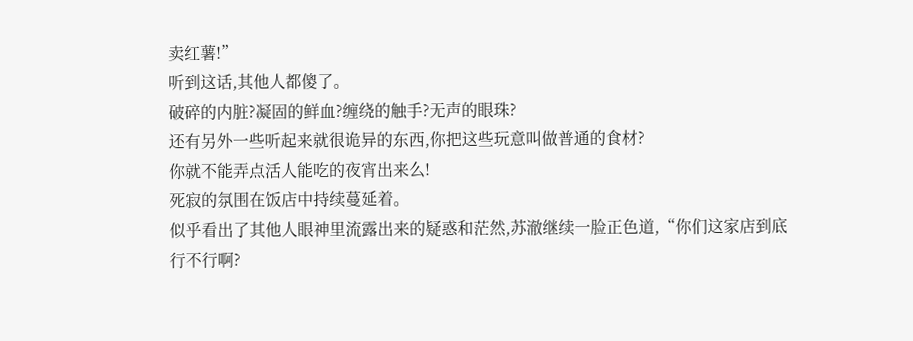卖红薯!”
听到这话,其他人都傻了。
破碎的内脏?凝固的鲜血?缠绕的触手?无声的眼珠?
还有另外一些听起来就很诡异的东西,你把这些玩意叫做普通的食材?
你就不能弄点活人能吃的夜宵出来么!
死寂的氛围在饭店中持续蔓延着。
似乎看出了其他人眼神里流露出来的疑惑和茫然,苏澈继续一脸正色道,“你们这家店到底行不行啊?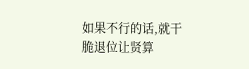如果不行的话,就干脆退位让贤算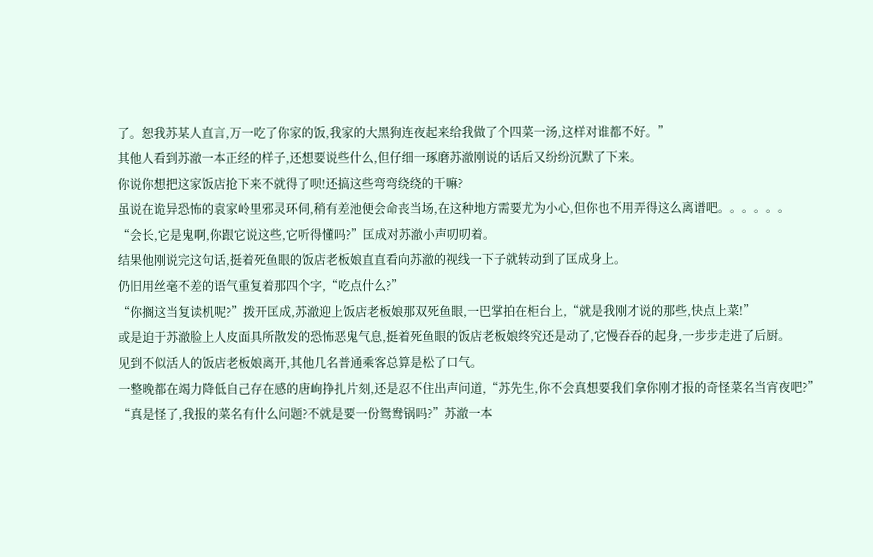了。恕我苏某人直言,万一吃了你家的饭,我家的大黑狗连夜起来给我做了个四菜一汤,这样对谁都不好。”
其他人看到苏澈一本正经的样子,还想要说些什么,但仔细一琢磨苏澈刚说的话后又纷纷沉默了下来。
你说你想把这家饭店抢下来不就得了呗!还搞这些弯弯绕绕的干嘛?
虽说在诡异恐怖的袁家岭里邪灵环伺,稍有差池便会命丧当场,在这种地方需要尤为小心,但你也不用弄得这么离谱吧。。。。。。
“会长,它是鬼啊,你跟它说这些,它听得懂吗?”匡成对苏澈小声叨叨着。
结果他刚说完这句话,挺着死鱼眼的饭店老板娘直直看向苏澈的视线一下子就转动到了匡成身上。
仍旧用丝毫不差的语气重复着那四个字,“吃点什么?”
“你搁这当复读机呢?”拨开匡成,苏澈迎上饭店老板娘那双死鱼眼,一巴掌拍在柜台上,“就是我刚才说的那些,快点上菜!”
或是迫于苏澈脸上人皮面具所散发的恐怖恶鬼气息,挺着死鱼眼的饭店老板娘终究还是动了,它慢吞吞的起身,一步步走进了后厨。
见到不似活人的饭店老板娘离开,其他几名普通乘客总算是松了口气。
一整晚都在竭力降低自己存在感的唐峋挣扎片刻,还是忍不住出声问道,“苏先生,你不会真想要我们拿你刚才报的奇怪菜名当宵夜吧?”
“真是怪了,我报的菜名有什么问题?不就是要一份鸳鸯锅吗?”苏澈一本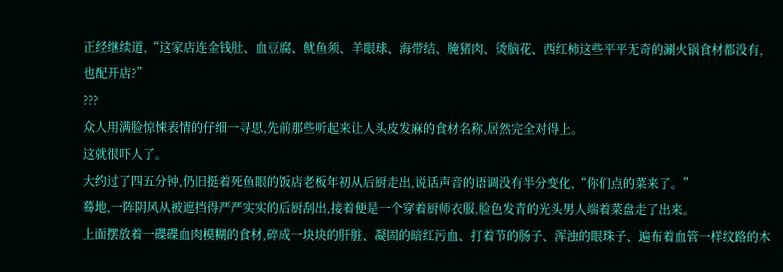正经继续道,“这家店连金钱肚、血豆腐、鱿鱼须、羊眼球、海带结、腌猪肉、烫脑花、西红柿这些平平无奇的涮火锅食材都没有,也配开店?”
???
众人用满脸惊悚表情的仔细一寻思,先前那些听起来让人头皮发麻的食材名称,居然完全对得上。
这就很吓人了。
大约过了四五分钟,仍旧挺着死鱼眼的饭店老板年初从后厨走出,说话声音的语调没有半分变化,“你们点的菜来了。”
蓦地,一阵阴风从被遮挡得严严实实的后厨刮出,接着便是一个穿着厨师衣服,脸色发青的光头男人端着菜盘走了出来。
上面摆放着一碟碟血肉模糊的食材,碎成一块块的肝脏、凝固的暗红污血、打着节的肠子、浑浊的眼珠子、遍布着血管一样纹路的木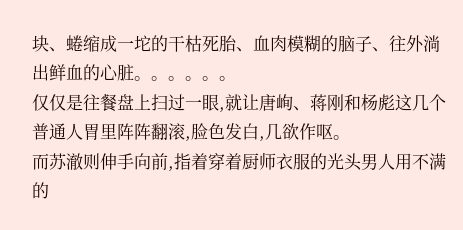块、蜷缩成一坨的干枯死胎、血肉模糊的脑子、往外淌出鲜血的心脏。。。。。。
仅仅是往餐盘上扫过一眼,就让唐峋、蒋刚和杨彪这几个普通人胃里阵阵翻滚,脸色发白,几欲作呕。
而苏澈则伸手向前,指着穿着厨师衣服的光头男人用不满的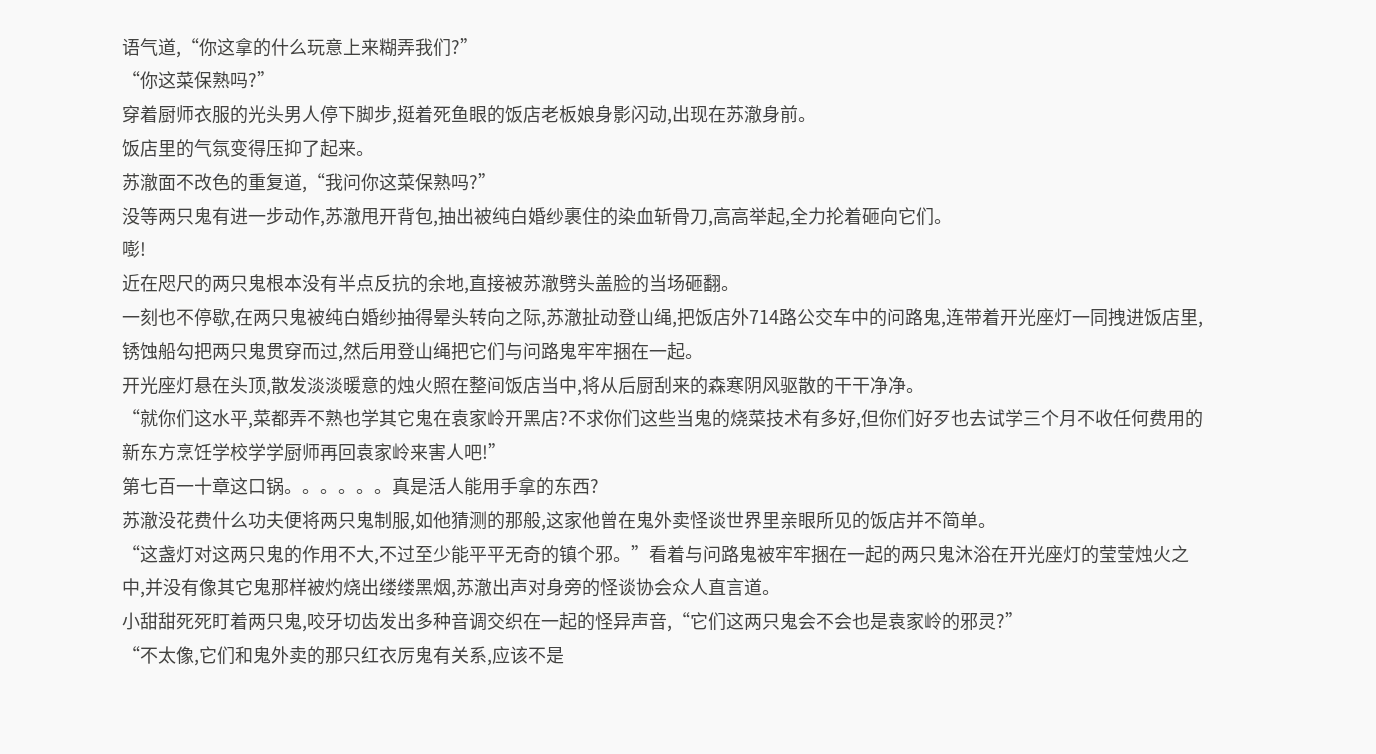语气道,“你这拿的什么玩意上来糊弄我们?”
“你这菜保熟吗?”
穿着厨师衣服的光头男人停下脚步,挺着死鱼眼的饭店老板娘身影闪动,出现在苏澈身前。
饭店里的气氛变得压抑了起来。
苏澈面不改色的重复道,“我问你这菜保熟吗?”
没等两只鬼有进一步动作,苏澈甩开背包,抽出被纯白婚纱裹住的染血斩骨刀,高高举起,全力抡着砸向它们。
嘭!
近在咫尺的两只鬼根本没有半点反抗的余地,直接被苏澈劈头盖脸的当场砸翻。
一刻也不停歇,在两只鬼被纯白婚纱抽得晕头转向之际,苏澈扯动登山绳,把饭店外714路公交车中的问路鬼,连带着开光座灯一同拽进饭店里,锈蚀船勾把两只鬼贯穿而过,然后用登山绳把它们与问路鬼牢牢捆在一起。
开光座灯悬在头顶,散发淡淡暖意的烛火照在整间饭店当中,将从后厨刮来的森寒阴风驱散的干干净净。
“就你们这水平,菜都弄不熟也学其它鬼在袁家岭开黑店?不求你们这些当鬼的烧菜技术有多好,但你们好歹也去试学三个月不收任何费用的新东方烹饪学校学学厨师再回袁家岭来害人吧!”
第七百一十章这口锅。。。。。。真是活人能用手拿的东西?
苏澈没花费什么功夫便将两只鬼制服,如他猜测的那般,这家他曾在鬼外卖怪谈世界里亲眼所见的饭店并不简单。
“这盏灯对这两只鬼的作用不大,不过至少能平平无奇的镇个邪。”看着与问路鬼被牢牢捆在一起的两只鬼沐浴在开光座灯的莹莹烛火之中,并没有像其它鬼那样被灼烧出缕缕黑烟,苏澈出声对身旁的怪谈协会众人直言道。
小甜甜死死盯着两只鬼,咬牙切齿发出多种音调交织在一起的怪异声音,“它们这两只鬼会不会也是袁家岭的邪灵?”
“不太像,它们和鬼外卖的那只红衣厉鬼有关系,应该不是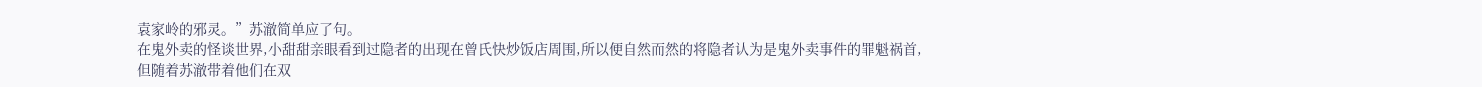袁家岭的邪灵。”苏澈简单应了句。
在鬼外卖的怪谈世界,小甜甜亲眼看到过隐者的出现在曾氏快炒饭店周围,所以便自然而然的将隐者认为是鬼外卖事件的罪魁祸首,但随着苏澈带着他们在双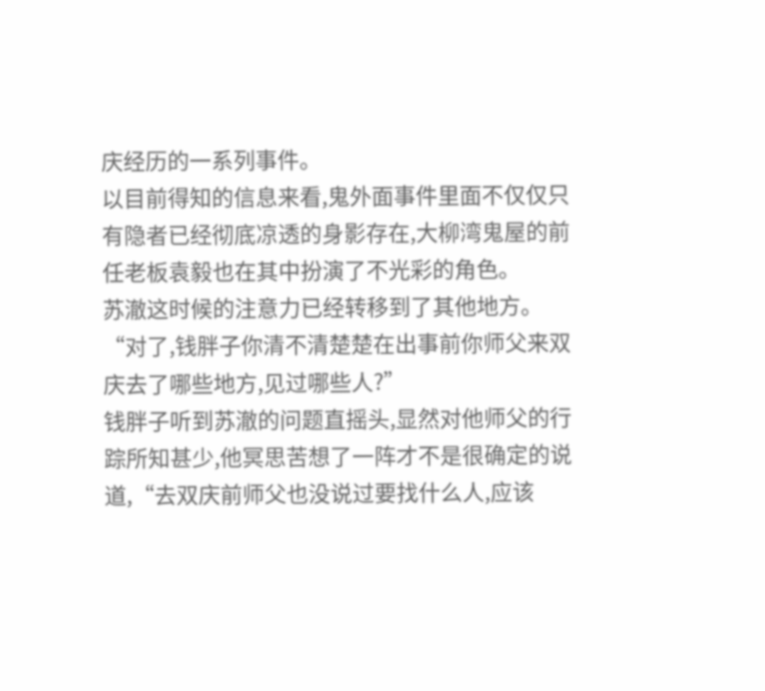庆经历的一系列事件。
以目前得知的信息来看,鬼外面事件里面不仅仅只有隐者已经彻底凉透的身影存在,大柳湾鬼屋的前任老板袁毅也在其中扮演了不光彩的角色。
苏澈这时候的注意力已经转移到了其他地方。
“对了,钱胖子你清不清楚楚在出事前你师父来双庆去了哪些地方,见过哪些人?”
钱胖子听到苏澈的问题直摇头,显然对他师父的行踪所知甚少,他冥思苦想了一阵才不是很确定的说道,“去双庆前师父也没说过要找什么人,应该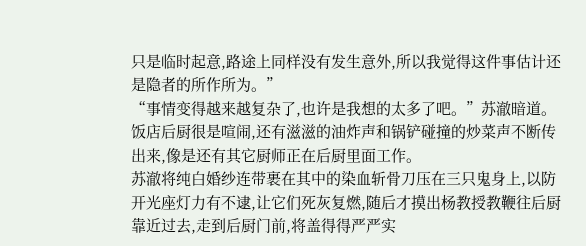只是临时起意,路途上同样没有发生意外,所以我觉得这件事估计还是隐者的所作所为。”
“事情变得越来越复杂了,也许是我想的太多了吧。”苏澈暗道。
饭店后厨很是喧闹,还有滋滋的油炸声和锅铲碰撞的炒菜声不断传出来,像是还有其它厨师正在后厨里面工作。
苏澈将纯白婚纱连带裹在其中的染血斩骨刀压在三只鬼身上,以防开光座灯力有不逮,让它们死灰复燃,随后才摸出杨教授教鞭往后厨靠近过去,走到后厨门前,将盖得得严严实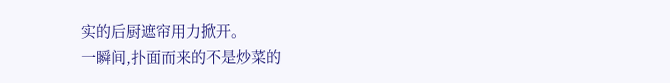实的后厨遮帘用力掀开。
一瞬间,扑面而来的不是炒菜的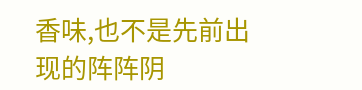香味,也不是先前出现的阵阵阴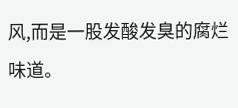风,而是一股发酸发臭的腐烂味道。